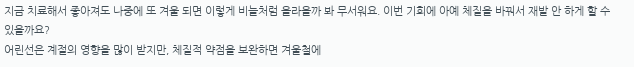지금 치료해서 좋아져도 나중에 또 겨울 되면 이렇게 비늘처럼 올라올까 봐 무서워요. 이번 기회에 아예 체질을 바꿔서 재발 안 하게 할 수 있을까요?
어린선은 계절의 영향을 많이 받지만, 체질적 약점을 보완하면 겨울철에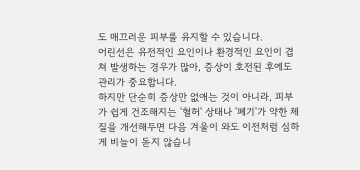도 매끄러운 피부를 유지할 수 있습니다.
어린선은 유전적인 요인이나 환경적인 요인이 겹쳐 발생하는 경우가 많아, 증상이 호전된 후에도 관리가 중요합니다.
하지만 단순히 증상만 없애는 것이 아니라, 피부가 쉽게 건조해지는 '혈허' 상태나 '폐기'가 약한 체질을 개선해두면 다음 겨울이 와도 이전처럼 심하게 비늘이 돋지 않습니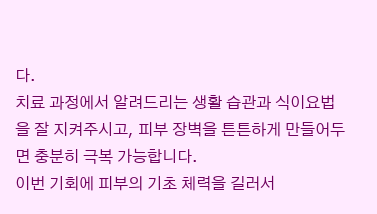다.
치료 과정에서 알려드리는 생활 습관과 식이요법을 잘 지켜주시고, 피부 장벽을 튼튼하게 만들어두면 충분히 극복 가능합니다.
이번 기회에 피부의 기초 체력을 길러서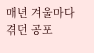매년 겨울마다 겪던 공포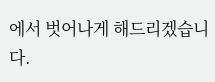에서 벗어나게 해드리겠습니다.